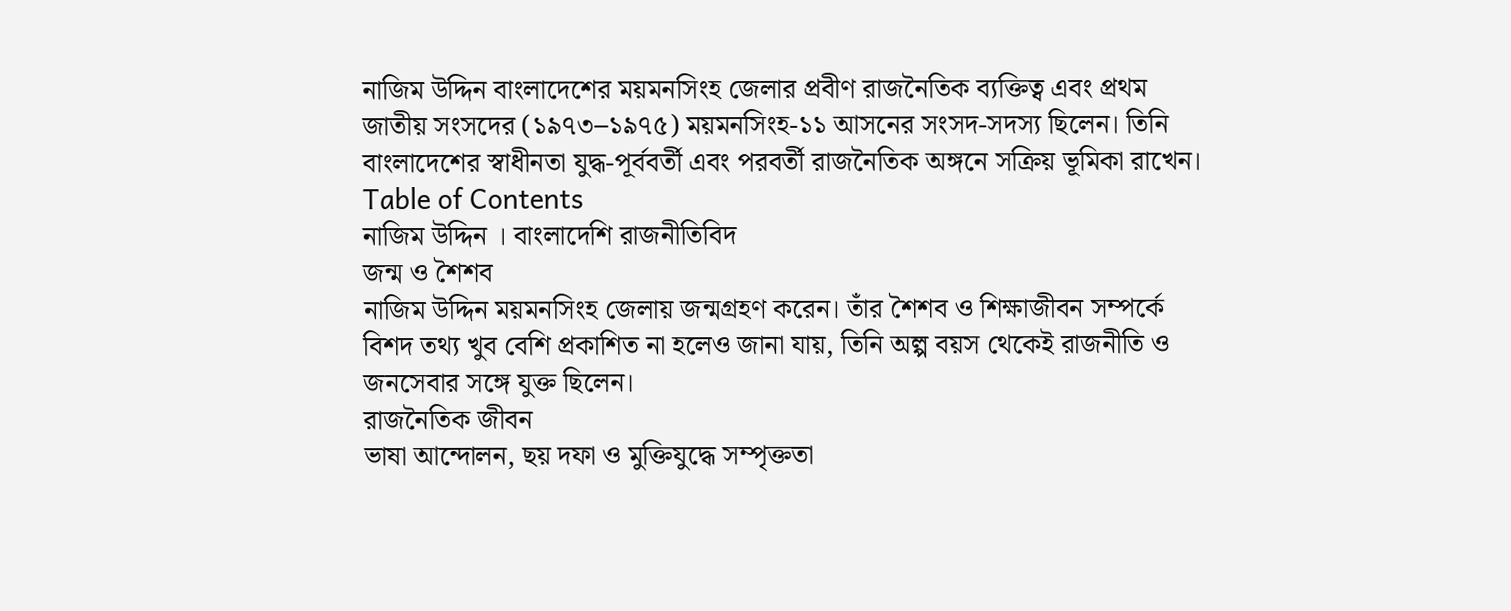নাজিম উদ্দিন বাংলাদেশের ময়মনসিংহ জেলার প্রবীণ রাজনৈতিক ব্যক্তিত্ব এবং প্রথম জাতীয় সংসদের (১৯৭৩–১৯৭৫) ময়মনসিংহ-১১ আসনের সংসদ-সদস্য ছিলেন। তিনি বাংলাদেশের স্বাধীনতা যুদ্ধ-পূর্ববর্তী এবং পরবর্তী রাজনৈতিক অঙ্গনে সক্রিয় ভূমিকা রাখেন।
Table of Contents
নাজিম উদ্দিন । বাংলাদেশি রাজনীতিবিদ
জন্ম ও শৈশব
নাজিম উদ্দিন ময়মনসিংহ জেলায় জন্মগ্রহণ করেন। তাঁর শৈশব ও শিক্ষাজীবন সম্পর্কে বিশদ তথ্য খুব বেশি প্রকাশিত না হলেও জানা যায়, তিনি অল্প বয়স থেকেই রাজনীতি ও জনসেবার সঙ্গে যুক্ত ছিলেন।
রাজনৈতিক জীবন
ভাষা আন্দোলন, ছয় দফা ও মুক্তিযুদ্ধে সম্পৃক্ততা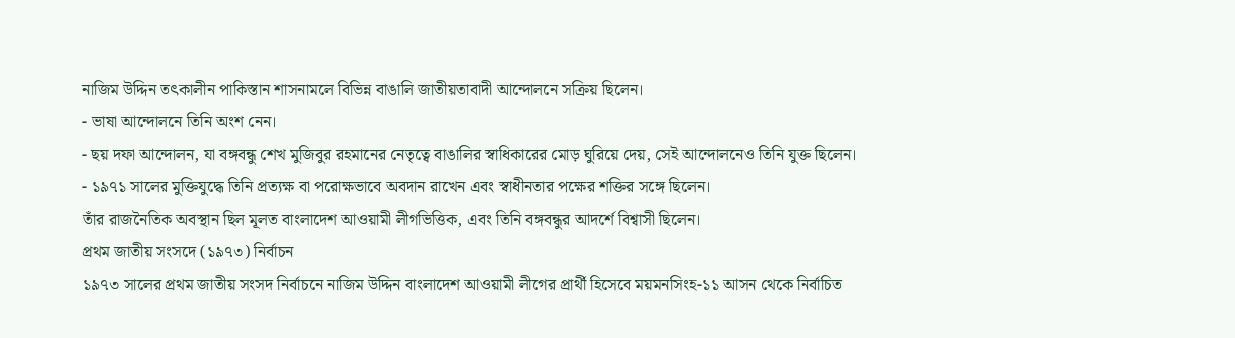নাজিম উদ্দিন তৎকালীন পাকিস্তান শাসনামলে বিভিন্ন বাঙালি জাতীয়তাবাদী আন্দোলনে সক্রিয় ছিলেন।
- ভাষা আন্দোলনে তিনি অংশ নেন।
- ছয় দফা আন্দোলন, যা বঙ্গবন্ধু শেখ মুজিবুর রহমানের নেতৃত্বে বাঙালির স্বাধিকারের মোড় ঘুরিয়ে দেয়, সেই আন্দোলনেও তিনি যুক্ত ছিলেন।
- ১৯৭১ সালের মুক্তিযুদ্ধে তিনি প্রত্যক্ষ বা পরোক্ষভাবে অবদান রাখেন এবং স্বাধীনতার পক্ষের শক্তির সঙ্গে ছিলেন।
তাঁর রাজনৈতিক অবস্থান ছিল মূলত বাংলাদেশ আওয়ামী লীগভিত্তিক, এবং তিনি বঙ্গবন্ধুর আদর্শে বিশ্বাসী ছিলেন।
প্রথম জাতীয় সংসদে (১৯৭৩) নির্বাচন
১৯৭৩ সালের প্রথম জাতীয় সংসদ নির্বাচনে নাজিম উদ্দিন বাংলাদেশ আওয়ামী লীগের প্রার্থী হিসেবে ময়মনসিংহ-১১ আসন থেকে নির্বাচিত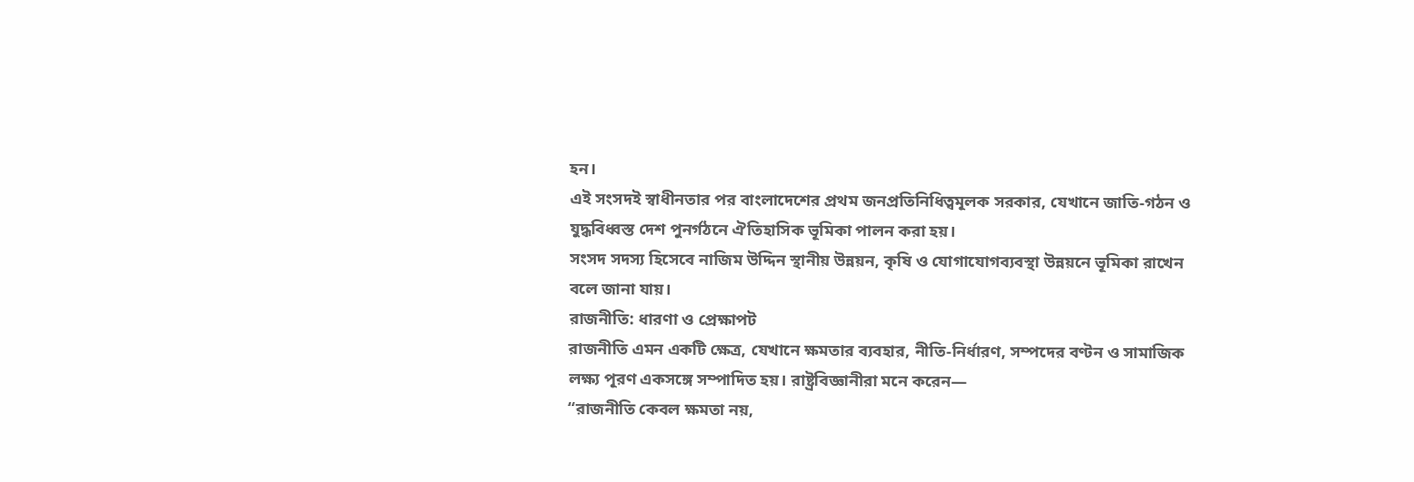হন।
এই সংসদই স্বাধীনতার পর বাংলাদেশের প্রথম জনপ্রতিনিধিত্বমূলক সরকার, যেখানে জাতি-গঠন ও যুদ্ধবিধ্বস্ত দেশ পুনর্গঠনে ঐতিহাসিক ভূমিকা পালন করা হয়।
সংসদ সদস্য হিসেবে নাজিম উদ্দিন স্থানীয় উন্নয়ন, কৃষি ও যোগাযোগব্যবস্থা উন্নয়নে ভূমিকা রাখেন বলে জানা যায়।
রাজনীতি: ধারণা ও প্রেক্ষাপট
রাজনীতি এমন একটি ক্ষেত্র, যেখানে ক্ষমতার ব্যবহার, নীতি-নির্ধারণ, সম্পদের বণ্টন ও সামাজিক লক্ষ্য পূরণ একসঙ্গে সম্পাদিত হয়। রাষ্ট্রবিজ্ঞানীরা মনে করেন—
“রাজনীতি কেবল ক্ষমতা নয়,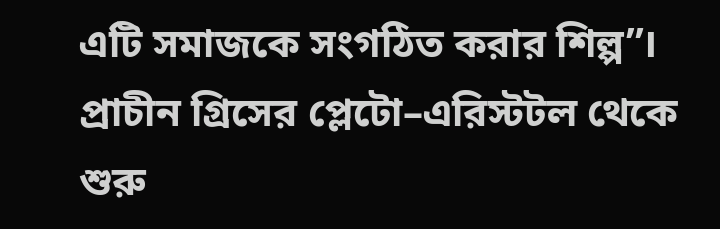এটি সমাজকে সংগঠিত করার শিল্প”।
প্রাচীন গ্রিসের প্লেটো–এরিস্টটল থেকে শুরু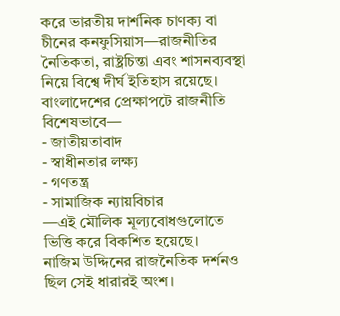করে ভারতীয় দার্শনিক চাণক্য বা চীনের কনফুসিয়াস—রাজনীতির নৈতিকতা, রাষ্ট্রচিন্তা এবং শাসনব্যবস্থা নিয়ে বিশ্বে দীর্ঘ ইতিহাস রয়েছে।
বাংলাদেশের প্রেক্ষাপটে রাজনীতি বিশেষভাবে—
- জাতীয়তাবাদ
- স্বাধীনতার লক্ষ্য
- গণতন্ত্র
- সামাজিক ন্যায়বিচার
—এই মৌলিক মূল্যবোধগুলোতে ভিত্তি করে বিকশিত হয়েছে।
নাজিম উদ্দিনের রাজনৈতিক দর্শনও ছিল সেই ধারারই অংশ।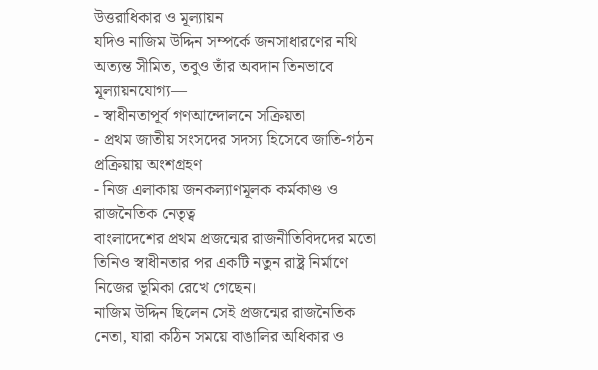উত্তরাধিকার ও মূল্যায়ন
যদিও নাজিম উদ্দিন সম্পর্কে জনসাধারণের নথি অত্যন্ত সীমিত, তবুও তাঁর অবদান তিনভাবে মূল্যায়নযোগ্য—
- স্বাধীনতাপূর্ব গণআন্দোলনে সক্রিয়তা
- প্রথম জাতীয় সংসদের সদস্য হিসেবে জাতি-গঠন প্রক্রিয়ায় অংশগ্রহণ
- নিজ এলাকায় জনকল্যাণমূলক কর্মকাণ্ড ও রাজনৈতিক নেতৃত্ব
বাংলাদেশের প্রথম প্রজন্মের রাজনীতিবিদদের মতো তিনিও স্বাধীনতার পর একটি নতুন রাষ্ট্র নির্মাণে নিজের ভূমিকা রেখে গেছেন।
নাজিম উদ্দিন ছিলেন সেই প্রজন্মের রাজনৈতিক নেতা, যারা কঠিন সময়ে বাঙালির অধিকার ও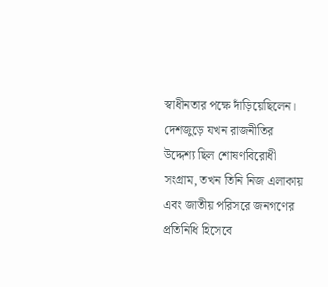স্বাধীনতার পক্ষে দাঁড়িয়েছিলেন। দেশজুড়ে যখন রাজনীতির উদ্দেশ্য ছিল শোষণবিরোধী সংগ্রাম, তখন তিনি নিজ এলাকায় এবং জাতীয় পরিসরে জনগণের প্রতিনিধি হিসেবে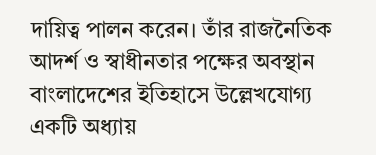দায়িত্ব পালন করেন। তাঁর রাজনৈতিক আদর্শ ও স্বাধীনতার পক্ষের অবস্থান বাংলাদেশের ইতিহাসে উল্লেখযোগ্য একটি অধ্যায়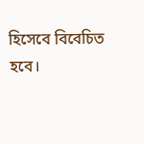হিসেবে বিবেচিত হবে।